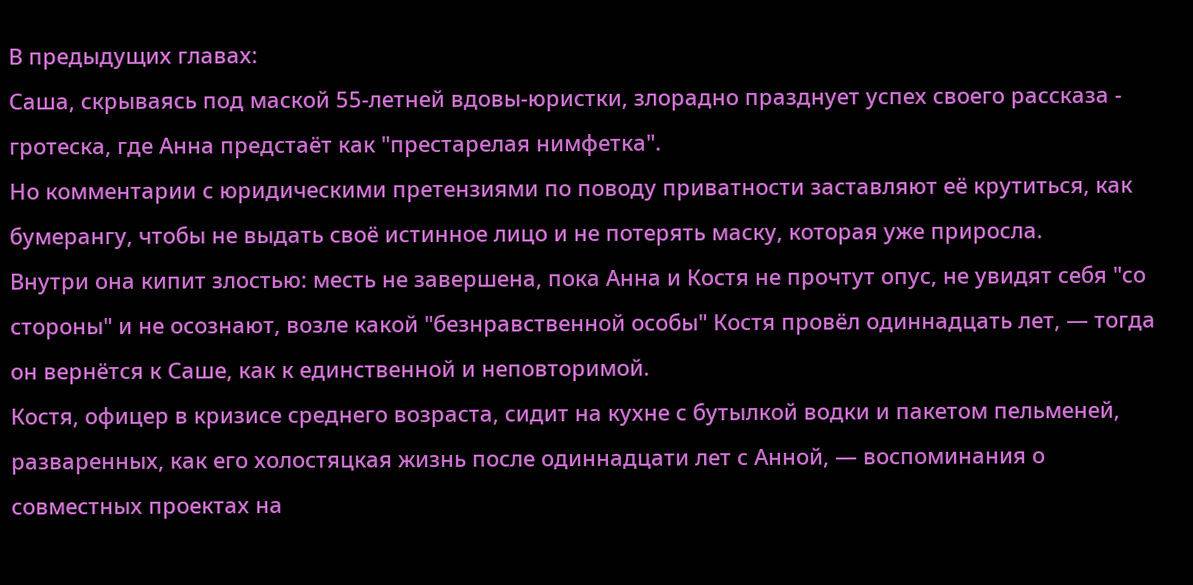В предыдущих главах:
Саша, скрываясь под маской 55-летней вдовы-юристки, злорадно празднует успех своего рассказа - гротеска, где Анна предстаёт как "престарелая нимфетка".
Но комментарии с юридическими претензиями по поводу приватности заставляют её крутиться, как бумерангу, чтобы не выдать своё истинное лицо и не потерять маску, которая уже приросла.
Внутри она кипит злостью: месть не завершена, пока Анна и Костя не прочтут опус, не увидят себя "со стороны" и не осознают, возле какой "безнравственной особы" Костя провёл одиннадцать лет, — тогда он вернётся к Саше, как к единственной и неповторимой.
Костя, офицер в кризисе среднего возраста, сидит на кухне с бутылкой водки и пакетом пельменей, разваренных, как его холостяцкая жизнь после одиннадцати лет с Анной, — воспоминания о совместных проектах на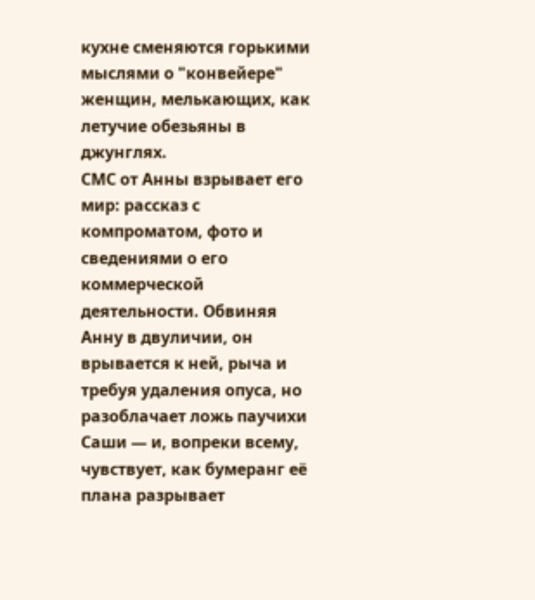кухне сменяются горькими мыслями о "конвейере" женщин, мелькающих, как летучие обезьяны в джунглях.
СМС от Анны взрывает его мир: рассказ с компроматом, фото и сведениями о его коммерческой деятельности. Обвиняя Анну в двуличии, он врывается к ней, рыча и требуя удаления опуса, но разоблачает ложь паучихи Саши — и, вопреки всему, чувствует, как бумеранг её плана разрывает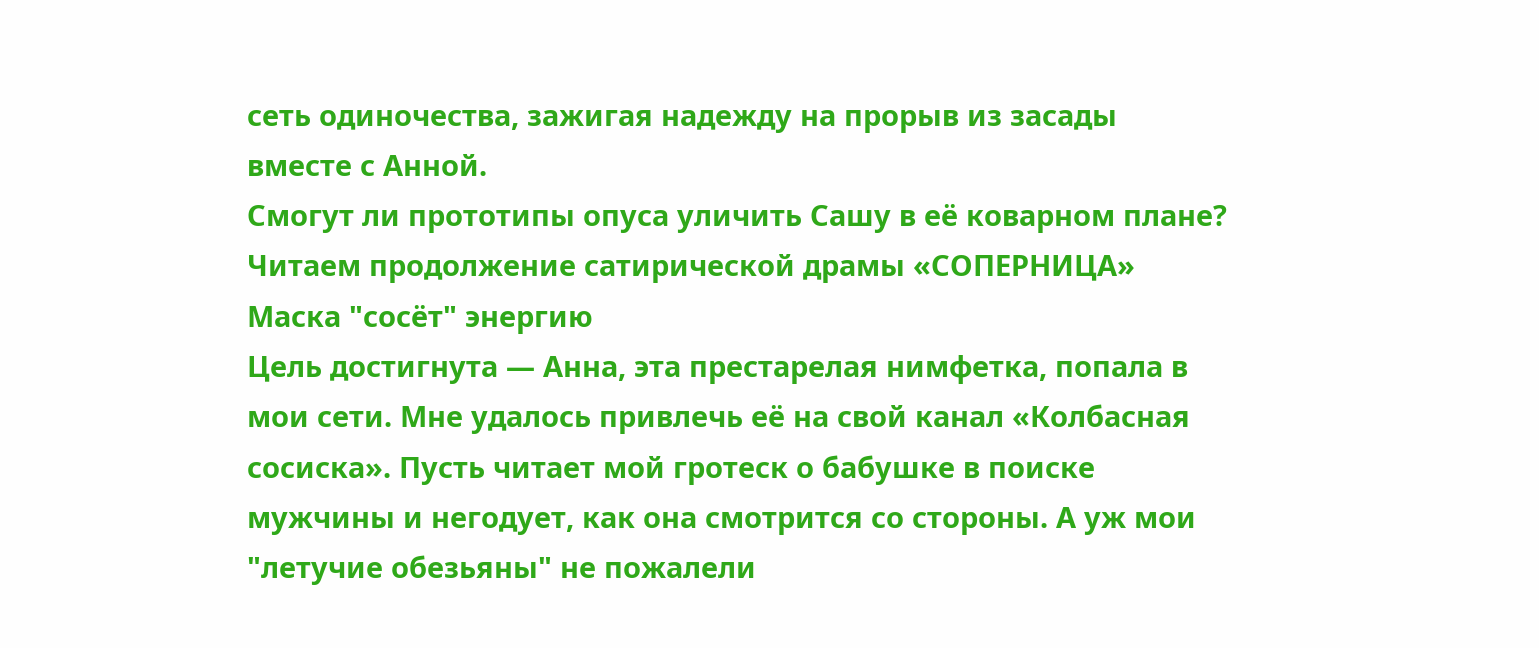сеть одиночества, зажигая надежду на прорыв из засады вместе с Анной.
Смогут ли прототипы опуса уличить Сашу в её коварном плане? Читаем продолжение сатирической драмы «СОПЕРНИЦА»
Маска "сосёт" энергию
Цель достигнута — Анна, эта престарелая нимфетка, попала в мои сети. Мне удалось привлечь её на свой канал «Колбасная сосиска». Пусть читает мой гротеск о бабушке в поиске мужчины и негодует, как она смотрится со стороны. А уж мои "летучие обезьяны" не пожалели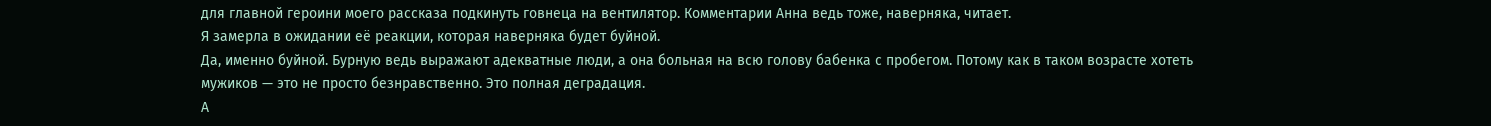для главной героини моего рассказа подкинуть говнеца на вентилятор. Комментарии Анна ведь тоже, наверняка, читает.
Я замерла в ожидании её реакции, которая наверняка будет буйной.
Да, именно буйной. Бурную ведь выражают адекватные люди, а она больная на всю голову бабенка с пробегом. Потому как в таком возрасте хотеть мужиков — это не просто безнравственно. Это полная деградация.
А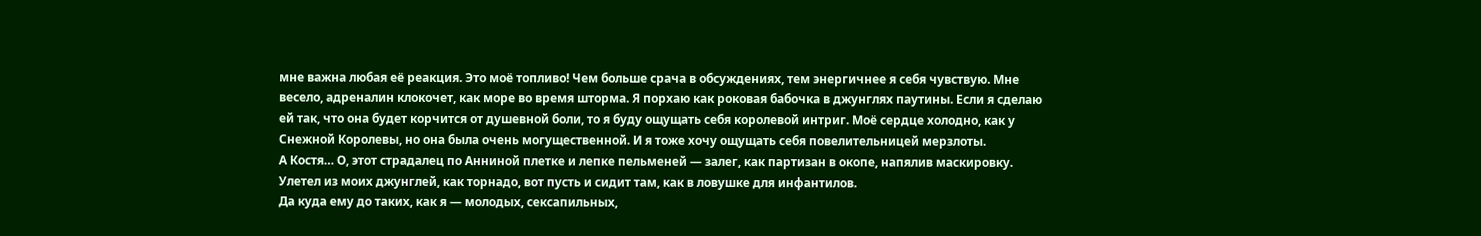мне важна любая её реакция. Это моё топливо! Чем больше срача в обсуждениях, тем энергичнее я себя чувствую. Мне весело, адреналин клокочет, как море во время шторма. Я порхаю как роковая бабочка в джунглях паутины. Если я сделаю ей так, что она будет корчится от душевной боли, то я буду ощущать себя королевой интриг. Моё сердце холодно, как у Снежной Королевы, но она была очень могущественной. И я тоже хочу ощущать себя повелительницей мерзлоты.
А Костя… О, этот страдалец по Анниной плетке и лепке пельменей — залег, как партизан в окопе, напялив маскировку. Улетел из моих джунглей, как торнадо, вот пусть и сидит там, как в ловушке для инфантилов.
Да куда ему до таких, как я — молодых, сексапильных,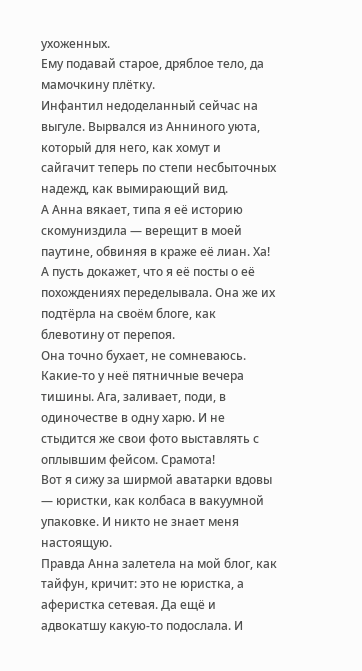ухоженных.
Ему подавай старое, дряблое тело, да мамочкину плётку.
Инфантил недоделанный сейчас на выгуле. Вырвался из Анниного уюта, который для него, как хомут и сайгачит теперь по степи несбыточных надежд, как вымирающий вид.
А Анна вякает, типа я её историю скомуниздила — верещит в моей паутине, обвиняя в краже её лиан. Ха! А пусть докажет, что я её посты о её похождениях переделывала. Она же их подтёрла на своём блоге, как блевотину от перепоя.
Она точно бухает, не сомневаюсь. Какие-то у неё пятничные вечера тишины. Ага, заливает, поди, в одиночестве в одну харю. И не стыдится же свои фото выставлять с оплывшим фейсом. Срамота!
Вот я сижу за ширмой аватарки вдовы — юристки, как колбаса в вакуумной упаковке. И никто не знает меня настоящую.
Правда Анна залетела на мой блог, как тайфун, кричит: это не юристка, а аферистка сетевая. Да ещё и адвокатшу какую-то подослала. И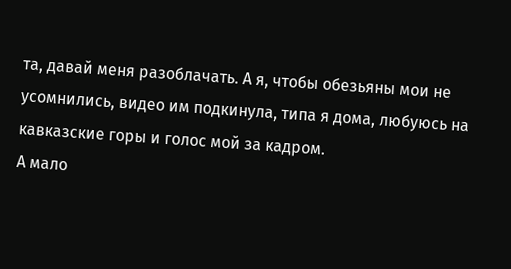та, давай меня разоблачать. А я, чтобы обезьяны мои не усомнились, видео им подкинула, типа я дома, любуюсь на кавказские горы и голос мой за кадром.
А мало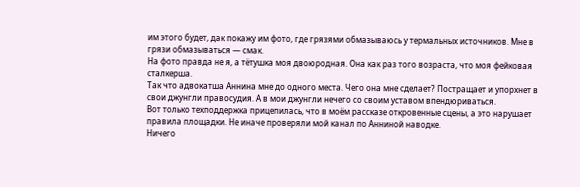им этого будет, дак покажу им фото, где грязями обмазываюсь у термальных источников. Мне в грязи обмазываться — смак.
На фото правда не я, а тётушка моя двоюродная. Она как раз того возраста, что моя фейковая сталкерша.
Так что адвокатша Аннина мне до одного места. Чего она мне сделает? Постращает и упорхнет в свои джунгли правосудия. А в мои джунгли нечего со своим уставом впендюриваться.
Вот только техподдержка прицепилась, что в моём рассказе откровенные сцены, а это нарушает правила площадки. Не иначе проверяли мой канал по Анниной наводке.
Ничего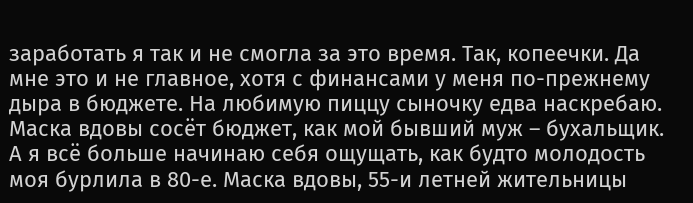заработать я так и не смогла за это время. Так, копеечки. Да мне это и не главное, хотя с финансами у меня по-прежнему дыра в бюджете. На любимую пиццу сыночку едва наскребаю. Маска вдовы сосёт бюджет, как мой бывший муж – бухальщик.
А я всё больше начинаю себя ощущать, как будто молодость моя бурлила в 80-е. Маска вдовы, 55-и летней жительницы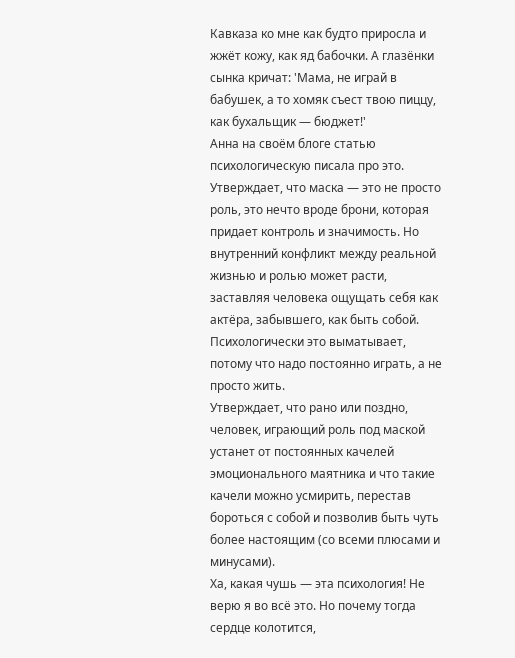Кавказа ко мне как будто приросла и жжёт кожу, как яд бабочки. А глазёнки сынка кричат: 'Мама, не играй в бабушек, а то хомяк съест твою пиццу, как бухальщик — бюджет!'
Анна на своём блоге статью психологическую писала про это.
Утверждает, что маска — это не просто роль, это нечто вроде брони, которая придает контроль и значимость. Но внутренний конфликт между реальной жизнью и ролью может расти, заставляя человека ощущать себя как актёра, забывшего, как быть собой. Психологически это выматывает, потому что надо постоянно играть, а не просто жить.
Утверждает, что рано или поздно, человек, играющий роль под маской устанет от постоянных качелей эмоционального маятника и что такие качели можно усмирить, перестав бороться с собой и позволив быть чуть более настоящим (со всеми плюсами и минусами).
Ха, какая чушь — эта психология! Не верю я во всё это. Но почему тогда сердце колотится,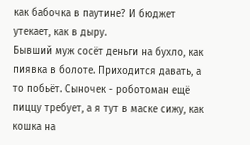как бабочка в паутине? И бюджет утекает, как в дыру.
Бывший муж сосёт деньги на бухло, как пиявка в болоте. Приходится давать, а то побьёт. Сыночек - роботоман ещё пиццу требует, а я тут в маске сижу, как кошка на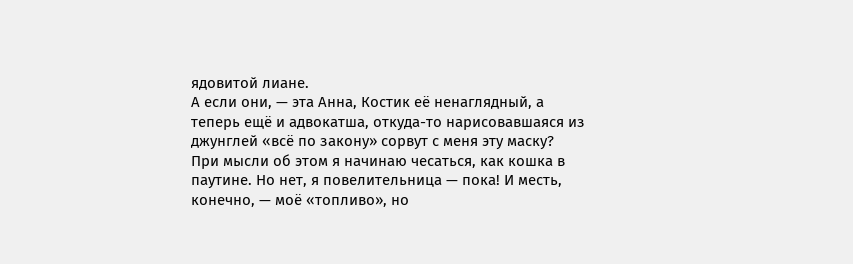ядовитой лиане.
А если они, — эта Анна, Костик её ненаглядный, а теперь ещё и адвокатша, откуда-то нарисовавшаяся из джунглей «всё по закону» сорвут с меня эту маску? При мысли об этом я начинаю чесаться, как кошка в паутине. Но нет, я повелительница — пока! И месть, конечно, — моё «топливо», но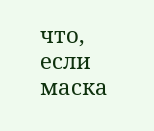что, если маска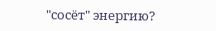"сосёт" энергию?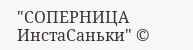"СОПЕРНИЦА ИнстаСаньки" ©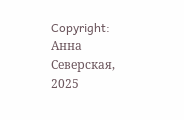Copyright: Анна Северская, 2025